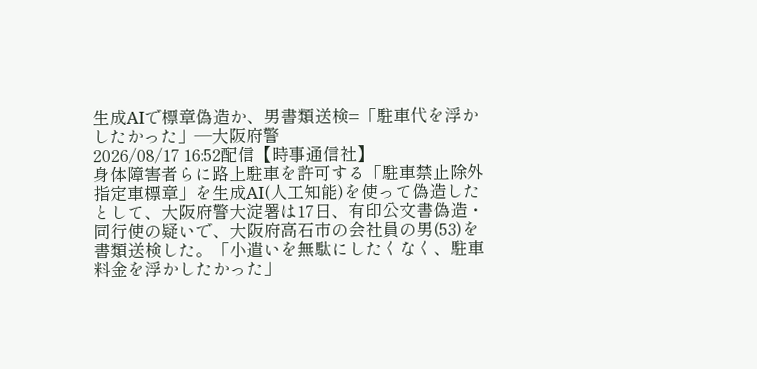生成AIで標章偽造か、男書類送検=「駐車代を浮かしたかった」―大阪府警
2026/08/17 16:52配信【時事通信社】
身体障害者らに路上駐車を許可する「駐車禁止除外指定車標章」を生成AI(人工知能)を使って偽造したとして、大阪府警大淀署は17日、有印公文書偽造・同行使の疑いで、大阪府高石市の会社員の男(53)を書類送検した。「小遣いを無駄にしたくなく、駐車料金を浮かしたかった」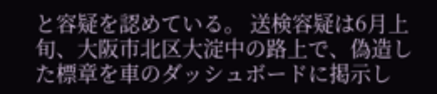と容疑を認めている。 送検容疑は6月上旬、大阪市北区大淀中の路上で、偽造した標章を車のダッシュボードに掲示し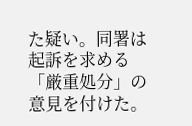た疑い。同署は起訴を求める「厳重処分」の意見を付けた。